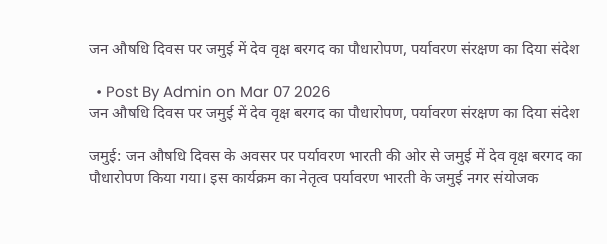जन औषधि दिवस पर जमुई में देव वृक्ष बरगद का पौधारोपण, पर्यावरण संरक्षण का दिया संदेश

  • Post By Admin on Mar 07 2026
जन औषधि दिवस पर जमुई में देव वृक्ष बरगद का पौधारोपण, पर्यावरण संरक्षण का दिया संदेश

जमुई: जन औषधि दिवस के अवसर पर पर्यावरण भारती की ओर से जमुई में देव वृक्ष बरगद का पौधारोपण किया गया। इस कार्यक्रम का नेतृत्व पर्यावरण भारती के जमुई नगर संयोजक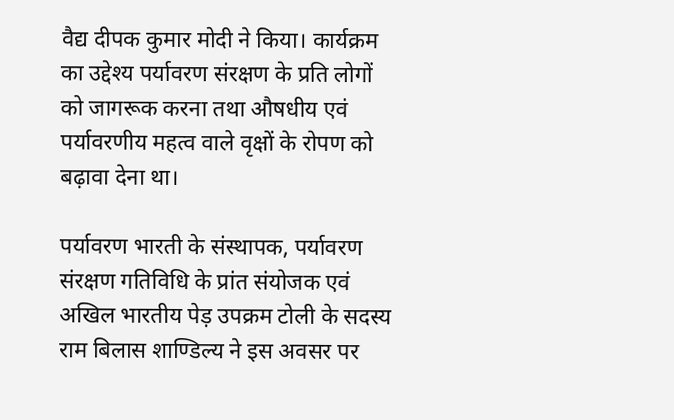वैद्य दीपक कुमार मोदी ने किया। कार्यक्रम का उद्देश्य पर्यावरण संरक्षण के प्रति लोगों को जागरूक करना तथा औषधीय एवं पर्यावरणीय महत्व वाले वृक्षों के रोपण को बढ़ावा देना था।

पर्यावरण भारती के संस्थापक, पर्यावरण संरक्षण गतिविधि के प्रांत संयोजक एवं अखिल भारतीय पेड़ उपक्रम टोली के सदस्य राम बिलास शाण्डिल्य ने इस अवसर पर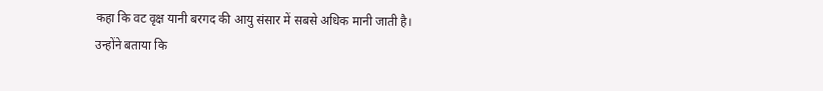कहा कि वट वृक्ष यानी बरगद की आयु संसार में सबसे अधिक मानी जाती है। उन्होंने बताया कि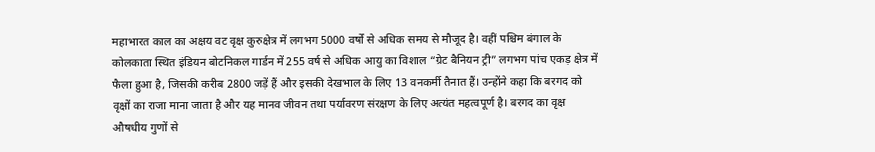महाभारत काल का अक्षय वट वृक्ष कुरुक्षेत्र में लगभग 5000 वर्षों से अधिक समय से मौजूद है। वहीं पश्चिम बंगाल के कोलकाता स्थित इंडियन बोटनिकल गार्डन में 255 वर्ष से अधिक आयु का विशाल “ग्रेट बैनियन ट्री” लगभग पांच एकड़ क्षेत्र में फैला हुआ है, जिसकी करीब 2800 जड़ें हैं और इसकी देखभाल के लिए 13 वनकर्मी तैनात हैं। उन्होंने कहा कि बरगद को वृक्षों का राजा माना जाता है और यह मानव जीवन तथा पर्यावरण संरक्षण के लिए अत्यंत महत्वपूर्ण है। बरगद का वृक्ष औषधीय गुणों से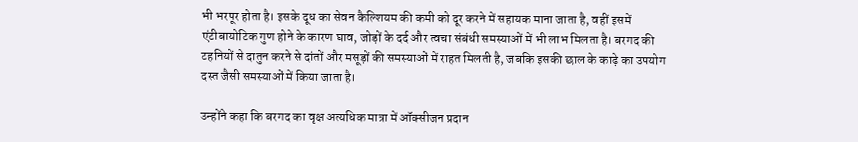भी भरपूर होता है। इसके दूध का सेवन कैल्शियम की कमी को दूर करने में सहायक माना जाता है, वहीं इसमें एंटीबायोटिक गुण होने के कारण घाव, जोड़ों के दर्द और त्वचा संबंधी समस्याओं में भी लाभ मिलता है। बरगद की टहनियों से दातुन करने से दांतों और मसूड़ों की समस्याओं में राहत मिलती है, जबकि इसकी छाल के काढ़े का उपयोग दस्त जैसी समस्याओं में किया जाता है।

उन्होंने कहा कि बरगद का वृक्ष अत्यधिक मात्रा में ऑक्सीजन प्रदान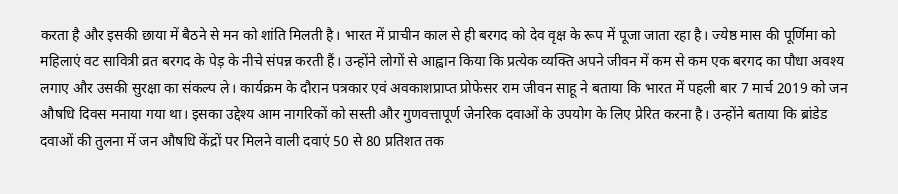करता है और इसकी छाया में बैठने से मन को शांति मिलती है। भारत में प्राचीन काल से ही बरगद को देव वृक्ष के रूप में पूजा जाता रहा है। ज्येष्ठ मास की पूर्णिमा को महिलाएं वट सावित्री व्रत बरगद के पेड़ के नीचे संपन्न करती हैं। उन्होंने लोगों से आह्वान किया कि प्रत्येक व्यक्ति अपने जीवन में कम से कम एक बरगद का पौधा अवश्य लगाए और उसकी सुरक्षा का संकल्प ले। कार्यक्रम के दौरान पत्रकार एवं अवकाशप्राप्त प्रोफेसर राम जीवन साहू ने बताया कि भारत में पहली बार 7 मार्च 2019 को जन औषधि दिवस मनाया गया था। इसका उद्देश्य आम नागरिकों को सस्ती और गुणवत्तापूर्ण जेनरिक दवाओं के उपयोग के लिए प्रेरित करना है। उन्होंने बताया कि ब्रांडेड दवाओं की तुलना में जन औषधि केंद्रों पर मिलने वाली दवाएं 50 से 80 प्रतिशत तक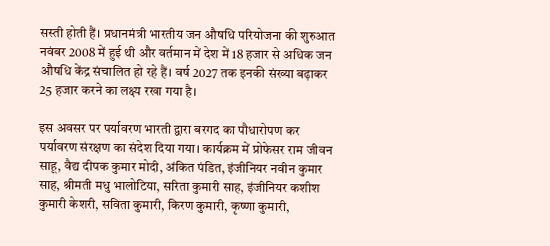सस्ती होती हैं। प्रधानमंत्री भारतीय जन औषधि परियोजना की शुरुआत नवंबर 2008 में हुई थी और वर्तमान में देश में 18 हजार से अधिक जन औषधि केंद्र संचालित हो रहे हैं। वर्ष 2027 तक इनकी संख्या बढ़ाकर 25 हजार करने का लक्ष्य रखा गया है।

इस अवसर पर पर्यावरण भारती द्वारा बरगद का पौधारोपण कर पर्यावरण संरक्षण का संदेश दिया गया। कार्यक्रम में प्रोफेसर राम जीवन साहू, वैद्य दीपक कुमार मोदी, अंकित पंडित, इंजीनियर नवीन कुमार साह, श्रीमती मधु भालोटिया, सरिता कुमारी साह, इंजीनियर कशीश कुमारी केशरी, सविता कुमारी, किरण कुमारी, कृष्णा कुमारी,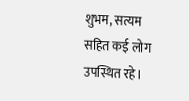शुभम, सत्यम सहित कई लोग उपस्थित रहे।